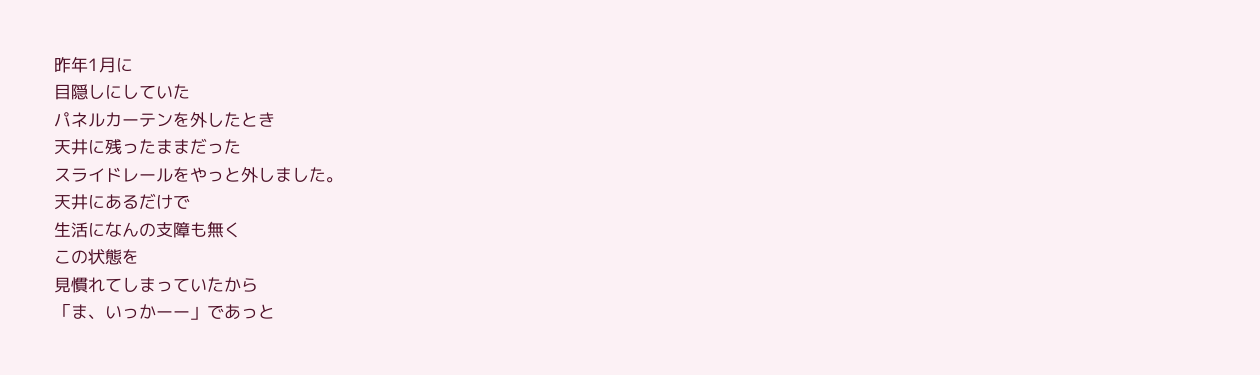昨年1月に
目隠しにしていた
パネルカーテンを外したとき
天井に残ったままだった
スライドレールをやっと外しました。
天井にあるだけで
生活になんの支障も無く
この状態を
見慣れてしまっていたから
「ま、いっかーー」であっと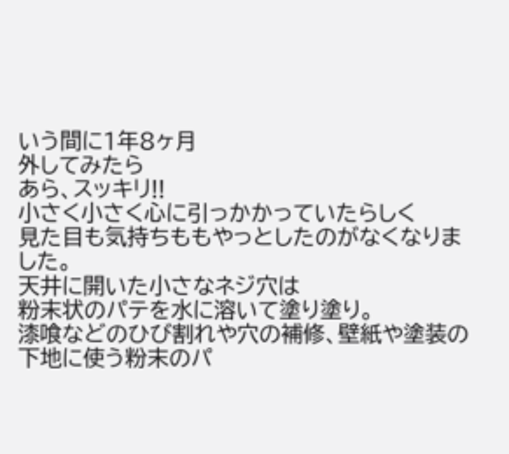いう間に1年8ヶ月
外してみたら
あら、スッキリ!!
小さく小さく心に引っかかっていたらしく
見た目も気持ちももやっとしたのがなくなりました。
天井に開いた小さなネジ穴は
粉末状のパテを水に溶いて塗り塗り。
漆喰などのひび割れや穴の補修、壁紙や塗装の下地に使う粉末のパ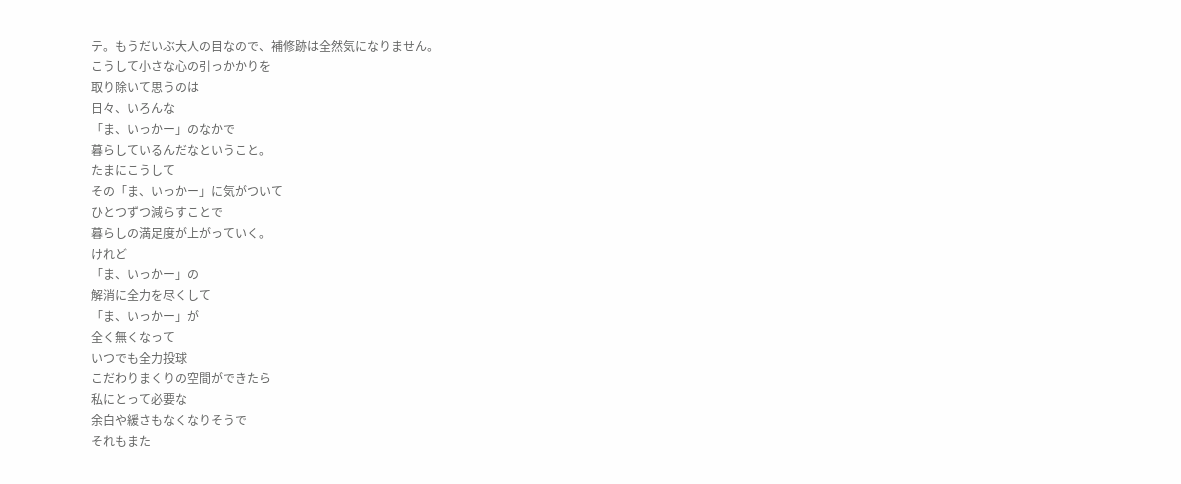テ。もうだいぶ大人の目なので、補修跡は全然気になりません。
こうして小さな心の引っかかりを
取り除いて思うのは
日々、いろんな
「ま、いっかー」のなかで
暮らしているんだなということ。
たまにこうして
その「ま、いっかー」に気がついて
ひとつずつ減らすことで
暮らしの満足度が上がっていく。
けれど
「ま、いっかー」の
解消に全力を尽くして
「ま、いっかー」が
全く無くなって
いつでも全力投球
こだわりまくりの空間ができたら
私にとって必要な
余白や緩さもなくなりそうで
それもまた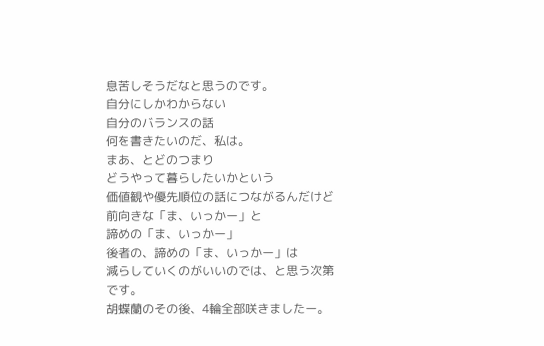息苦しそうだなと思うのです。
自分にしかわからない
自分のバランスの話
何を書きたいのだ、私は。
まあ、とどのつまり
どうやって暮らしたいかという
価値観や優先順位の話につながるんだけど
前向きな「ま、いっかー」と
諦めの「ま、いっかー」
後者の、諦めの「ま、いっかー」は
減らしていくのがいいのでは、と思う次第です。
胡蝶蘭のその後、4輪全部咲きましたー。